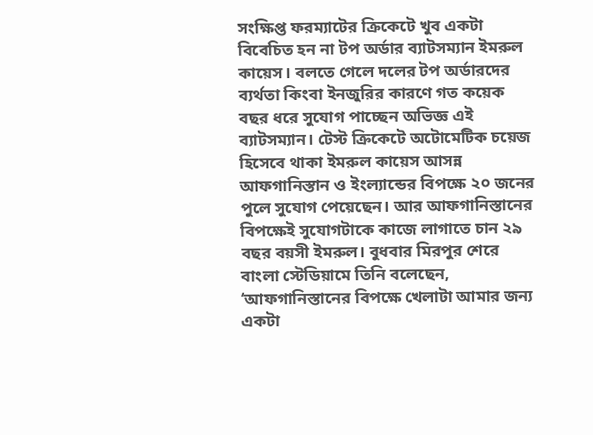সংক্ষিপ্ত ফরম্যাটের ক্রিকেটে খুব একটা বিবেচিত হন না টপ অর্ডার ব্যাটসম্যান ইমরুল কায়েস। বলতে গেলে দলের টপ অর্ডারদের ব্যর্থতা কিংবা ইনজুরির কারণে গত কয়েক বছর ধরে সুযোগ পাচ্ছেন অভিজ্ঞ এই ব্যাটসম্যান। টেস্ট ক্রিকেটে অটোমেটিক চয়েজ হিসেবে থাকা ইমরুল কায়েস আসন্ন আফগানিস্তান ও ইংল্যান্ডের বিপক্ষে ২০ জনের পুলে সুযোগ পেয়েছেন। আর আফগানিস্তানের বিপক্ষেই সুযোগটাকে কাজে লাগাতে চান ২৯ বছর বয়সী ইমরুল। বুধবার মিরপুর শেরে বাংলা স্টেডিয়ামে তিনি বলেছেন, ‘আফগানিস্তানের বিপক্ষে খেলাটা আমার জন্য একটা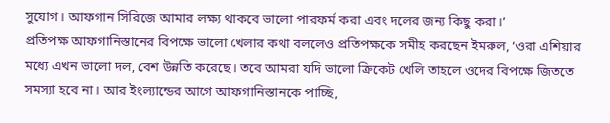সুযোগ। আফগান সিরিজে আমার লক্ষ্য থাকবে ভালো পারফর্ম করা এবং দলের জন্য কিছু করা।’
প্রতিপক্ষ আফগানিস্তানের বিপক্ষে ভালো খেলার কথা বললেও প্রতিপক্ষকে সমীহ করছেন ইমরুল, ‘ওরা এশিয়ার মধ্যে এখন ভালো দল, বেশ উন্নতি করেছে। তবে আমরা যদি ভালো ক্রিকেট খেলি তাহলে ওদের বিপক্ষে জিততে সমস্যা হবে না। আর ইংল্যান্ডের আগে আফগানিস্তানকে পাচ্ছি,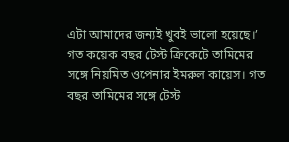এটা আমাদের জন্যই খুবই ভালো হয়েছে।’
গত কয়েক বছর টেস্ট ক্রিকেটে তামিমের সঙ্গে নিয়মিত ওপেনার ইমরুল কায়েস। গত বছর তামিমের সঙ্গে টেস্ট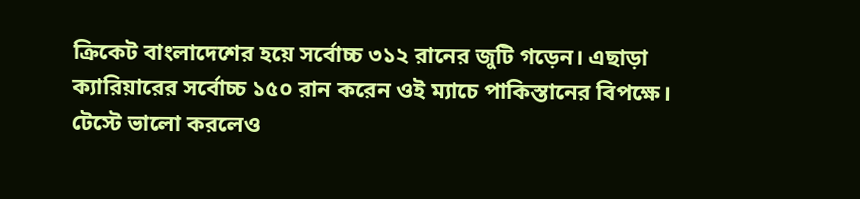ক্রিকেট বাংলাদেশের হয়ে সর্বোচ্চ ৩১২ রানের জুটি গড়েন। এছাড়া ক্যারিয়ারের সর্বোচ্চ ১৫০ রান করেন ওই ম্যাচে পাকিস্তানের বিপক্ষে। টেস্টে ভালো করলেও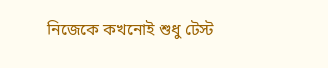নিজেকে কখনোই শুধু টেস্ট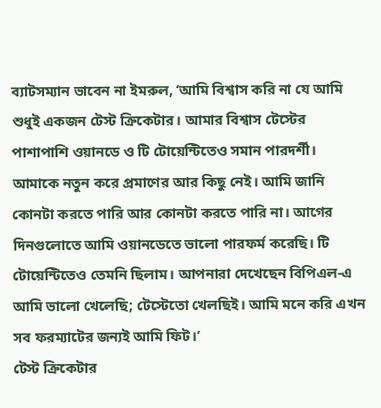ব্যাটসম্যান ভাবেন না ইমরুল, ‘আমি বিশ্বাস করি না যে আমি শুধুই একজন টেস্ট ক্রিকেটার। আমার বিশ্বাস টেস্টের পাশাপাশি ওয়ানডে ও টি টোয়েন্টিতেও সমান পারদর্শী। আমাকে নতুন করে প্রমাণের আর কিছু নেই। আমি জানি কোনটা করতে পারি আর কোনটা করতে পারি না। আগের দিনগুলোতে আমি ওয়ানডেতে ভালো পারফর্ম করেছি। টি টোয়েন্টিতেও তেমনি ছিলাম। আপনারা দেখেছেন বিপিএল-এ আমি ভালো খেলেছি; টেস্টেতো খেলছিই। আমি মনে করি এখন সব ফরম্যাটের জন্যই আমি ফিট।’
টেস্ট ক্রিকেটার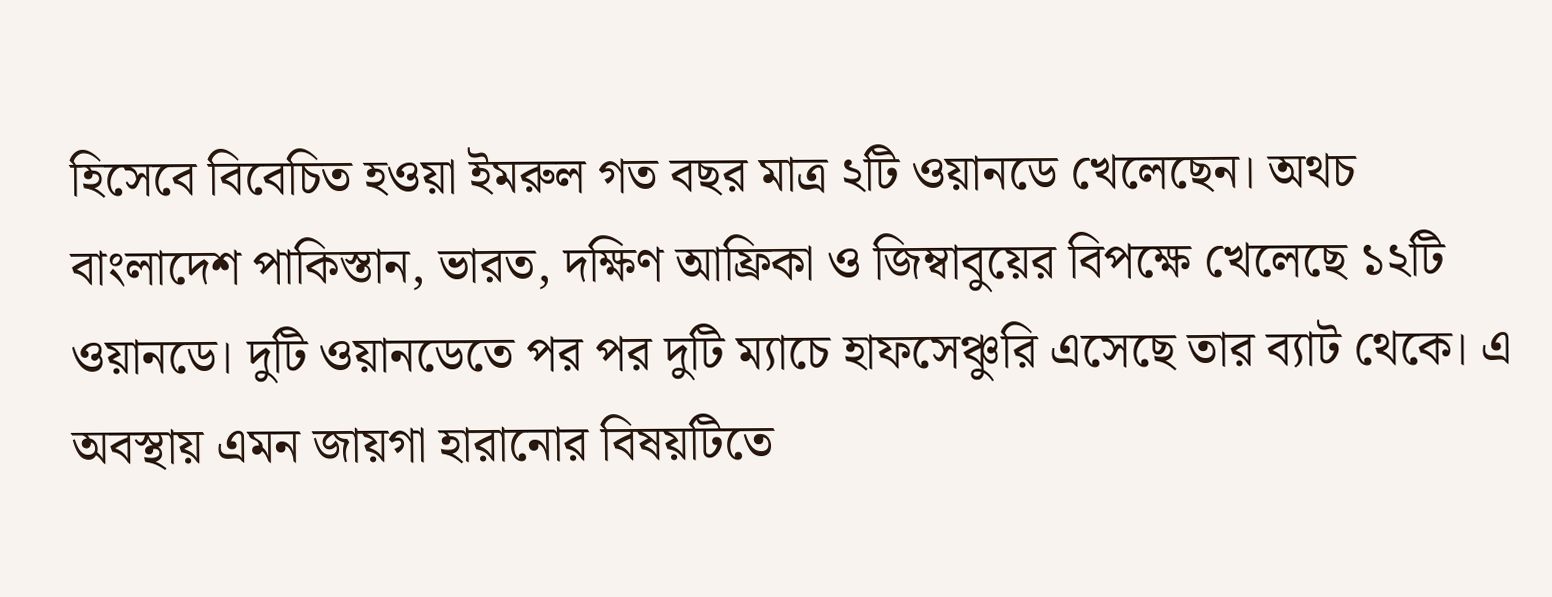হিসেবে বিবেচিত হওয়া ইমরুল গত বছর মাত্র ২টি ওয়ানডে খেলেছেন। অথচ বাংলাদেশ পাকিস্তান, ভারত, দক্ষিণ আফ্রিকা ও জিম্বাবুয়ের বিপক্ষে খেলেছে ১২টি ওয়ানডে। দুটি ওয়ানডেতে পর পর দুটি ম্যাচে হাফসেঞ্চুরি এসেছে তার ব্যাট থেকে। এ অবস্থায় এমন জায়গা হারানোর বিষয়টিতে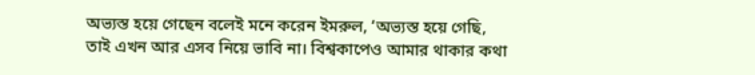অভ্যস্ত হয়ে গেছেন বলেই মনে করেন ইমরুল, ‘অভ্যস্ত হয়ে গেছি, তাই এখন আর এসব নিয়ে ভাবি না। বিশ্বকাপেও আমার থাকার কথা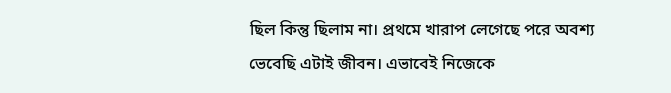ছিল কিন্তু ছিলাম না। প্রথমে খারাপ লেগেছে পরে অবশ্য ভেবেছি এটাই জীবন। এভাবেই নিজেকে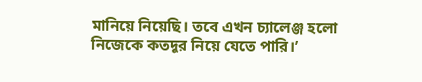মানিয়ে নিয়েছি। তবে এখন চ্যালেঞ্জ হলো নিজেকে কতদূর নিয়ে যেতে পারি।’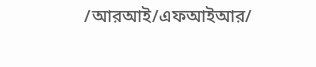/আরআই/এফআইআর/